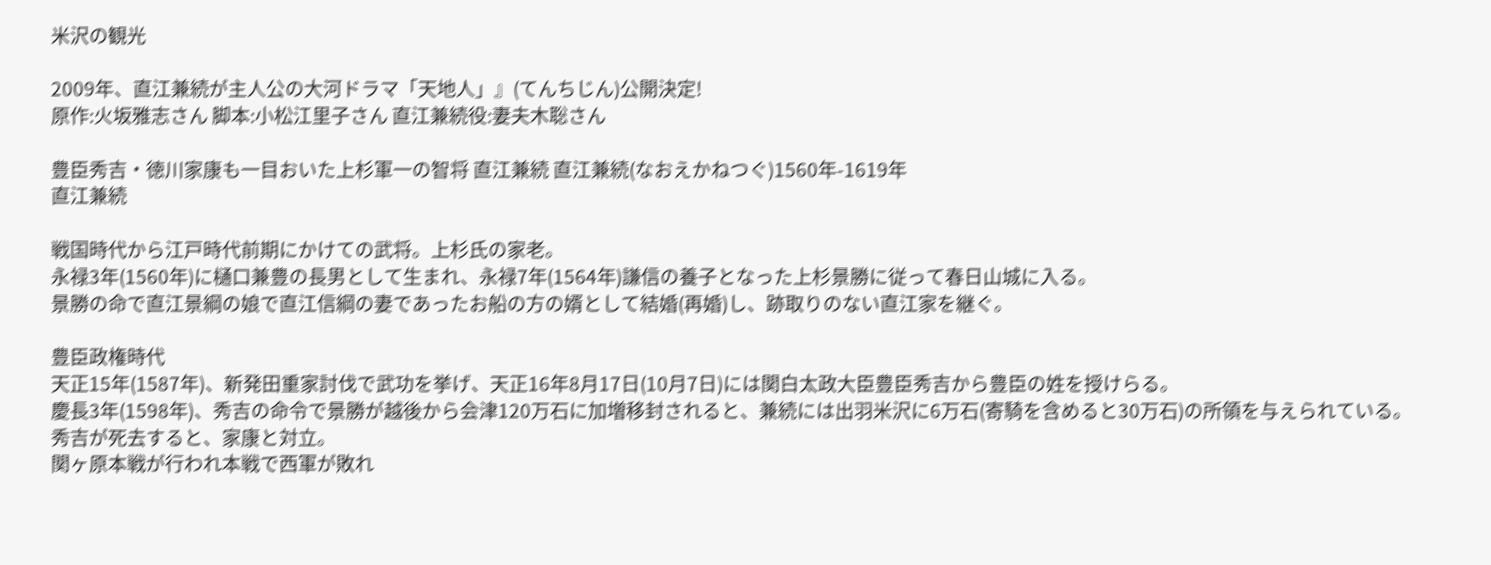米沢の観光

2009年、直江兼続が主人公の大河ドラマ「天地人」』(てんちじん)公開決定!
原作:火坂雅志さん 脚本:小松江里子さん 直江兼続役:妻夫木聡さん

豊臣秀吉・徳川家康も一目おいた上杉軍一の智将 直江兼続 直江兼続(なおえかねつぐ)1560年-1619年
直江兼続

戦国時代から江戸時代前期にかけての武将。上杉氏の家老。
永禄3年(1560年)に樋口兼豊の長男として生まれ、永禄7年(1564年)謙信の養子となった上杉景勝に従って春日山城に入る。
景勝の命で直江景綱の娘で直江信綱の妻であったお船の方の婿として結婚(再婚)し、跡取りのない直江家を継ぐ。

豊臣政権時代
天正15年(1587年)、新発田重家討伐で武功を挙げ、天正16年8月17日(10月7日)には関白太政大臣豊臣秀吉から豊臣の姓を授けらる。
慶長3年(1598年)、秀吉の命令で景勝が越後から会津120万石に加増移封されると、兼続には出羽米沢に6万石(寄騎を含めると30万石)の所領を与えられている。
秀吉が死去すると、家康と対立。
関ヶ原本戦が行われ本戦で西軍が敗れ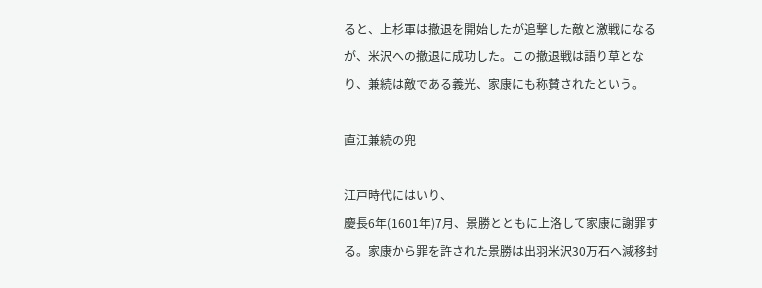ると、上杉軍は撤退を開始したが追撃した敵と激戦になるが、米沢への撤退に成功した。この撤退戦は語り草となり、兼続は敵である義光、家康にも称賛されたという。

直江兼続の兜

江戸時代にはいり、
慶長6年(1601年)7月、景勝とともに上洛して家康に謝罪する。家康から罪を許された景勝は出羽米沢30万石へ減移封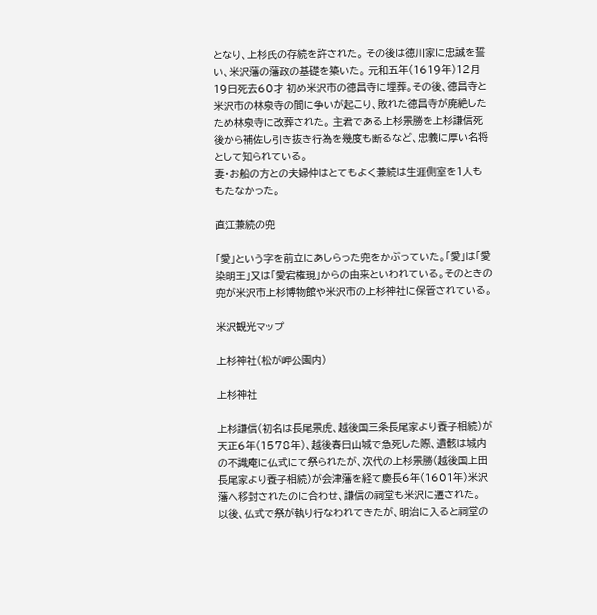となり、上杉氏の存続を許された。 その後は徳川家に忠誠を誓い、米沢藩の藩政の基礎を築いた。 元和五年(1619年)12月19日死去60才 初め米沢市の徳昌寺に埋葬。その後、徳昌寺と米沢市の林泉寺の間に争いが起こり、敗れた徳昌寺が廃絶したため林泉寺に改葬された。 主君である上杉景勝を上杉謙信死後から補佐し引き抜き行為を幾度も断るなど、忠義に厚い名将として知られている。
妻・お船の方との夫婦仲はとてもよく兼続は生涯側室を1人ももたなかった。

直江兼続の兜

「愛」という字を前立にあしらった兜をかぶっていた。「愛」は「愛染明王」又は「愛宕権現」からの由来といわれている。そのときの兜が米沢市上杉博物館や米沢市の上杉神社に保管されている。

米沢観光マップ

上杉神社(松が岬公園内)

上杉神社

上杉謙信(初名は長尾景虎、越後国三条長尾家より養子相続)が天正6年(1578年)、越後春日山城で急死した際、遺骸は城内の不識庵に仏式にて祭られたが、次代の上杉景勝(越後国上田長尾家より養子相続)が会津藩を経て慶長6年(1601年)米沢藩へ移封されたのに合わせ、謙信の祠堂も米沢に遷された。
以後、仏式で祭が執り行なわれてきたが、明治に入ると祠堂の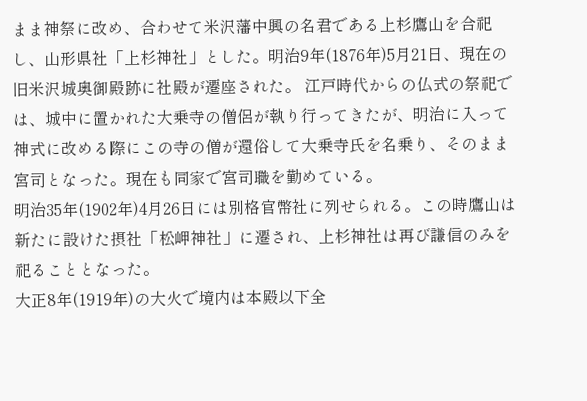まま神祭に改め、合わせて米沢藩中興の名君である上杉鷹山を合祀し、山形県社「上杉神社」とした。明治9年(1876年)5月21日、現在の旧米沢城奥御殿跡に社殿が遷座された。 江戸時代からの仏式の祭祀では、城中に置かれた大乗寺の僧侶が執り行ってきたが、明治に入って神式に改める際にこの寺の僧が還俗して大乗寺氏を名乗り、そのまま宮司となった。現在も同家で宮司職を勤めている。
明治35年(1902年)4月26日には別格官幣社に列せられる。この時鷹山は新たに設けた摂社「松岬神社」に遷され、上杉神社は再び謙信のみを祀ることとなった。
大正8年(1919年)の大火で境内は本殿以下全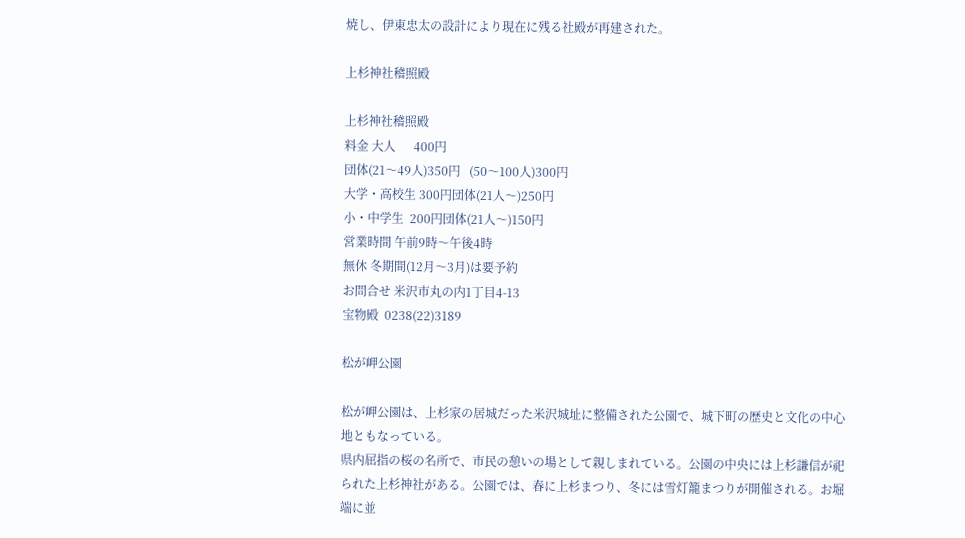焼し、伊東忠太の設計により現在に残る社殿が再建された。

上杉神社稽照殿

上杉神社稽照殿
料金 大人      400円
団体(21〜49人)350円   (50〜100人)300円
大学・高校生 300円団体(21人〜)250円
小・中学生  200円団体(21人〜)150円
営業時間 午前9時〜午後4時
無休 冬期間(12月〜3月)は要予約
お問合せ 米沢市丸の内1丁目4-13
宝物殿  0238(22)3189

松が岬公園

松が岬公園は、上杉家の居城だった米沢城址に整備された公園で、城下町の歴史と文化の中心地ともなっている。
県内屈指の桜の名所で、市民の憩いの場として親しまれている。公園の中央には上杉謙信が祀られた上杉神社がある。公園では、春に上杉まつり、冬には雪灯籠まつりが開催される。お堀端に並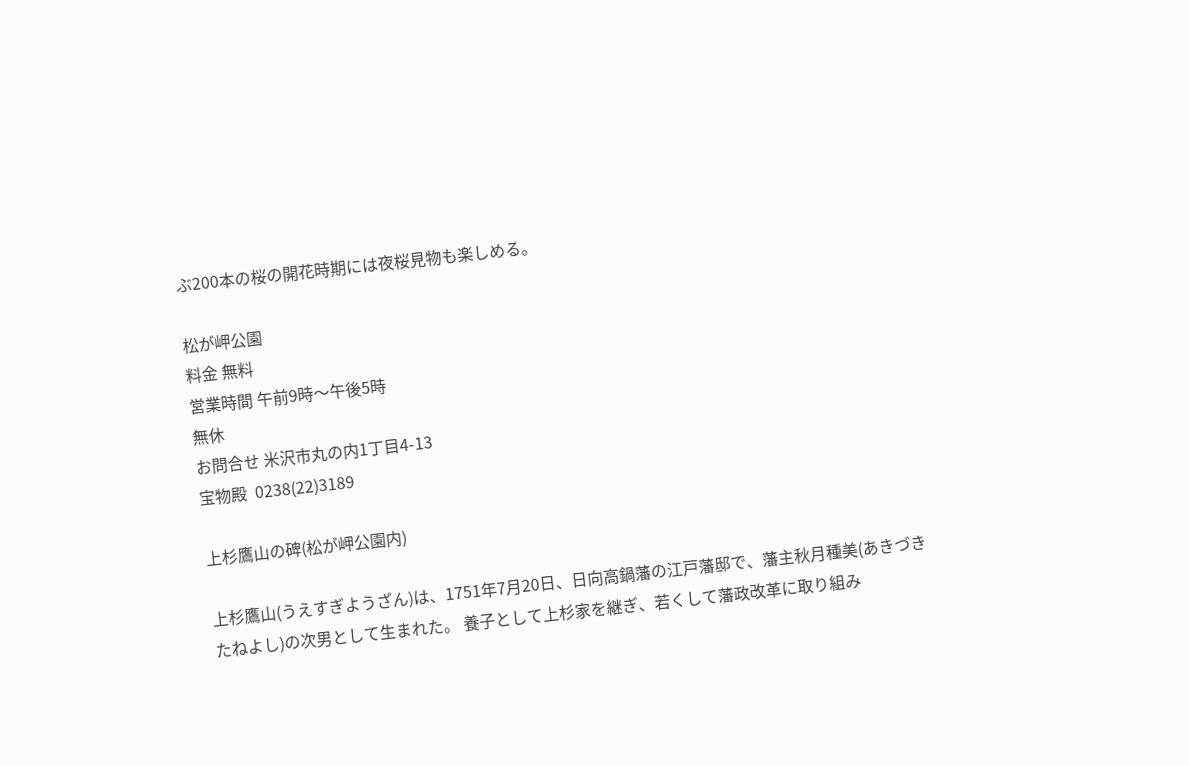ぶ200本の桜の開花時期には夜桜見物も楽しめる。

松が岬公園
料金 無料
営業時間 午前9時〜午後5時
無休
お問合せ 米沢市丸の内1丁目4-13
宝物殿  0238(22)3189

上杉鷹山の碑(松が岬公園内)

上杉鷹山(うえすぎようざん)は、1751年7月20日、日向高鍋藩の江戸藩邸で、藩主秋月種美(あきづきたねよし)の次男として生まれた。 養子として上杉家を継ぎ、若くして藩政改革に取り組み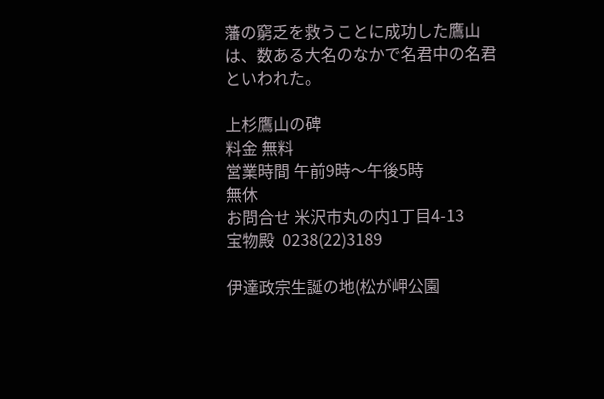藩の窮乏を救うことに成功した鷹山は、数ある大名のなかで名君中の名君といわれた。

上杉鷹山の碑
料金 無料
営業時間 午前9時〜午後5時
無休
お問合せ 米沢市丸の内1丁目4-13
宝物殿  0238(22)3189

伊達政宗生誕の地(松が岬公園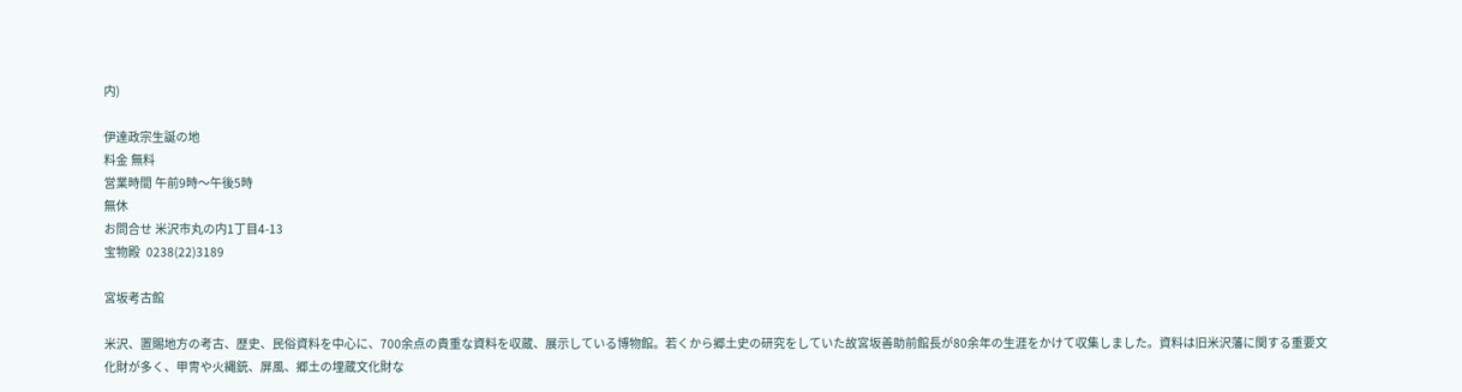内)

伊達政宗生誕の地
料金 無料
営業時間 午前9時〜午後5時
無休
お問合せ 米沢市丸の内1丁目4-13
宝物殿  0238(22)3189

宮坂考古館

米沢、置賜地方の考古、歴史、民俗資料を中心に、700余点の貴重な資料を収蔵、展示している博物館。若くから郷土史の研究をしていた故宮坂善助前館長が80余年の生涯をかけて収集しました。資料は旧米沢藩に関する重要文化財が多く、甲冑や火縄銃、屏風、郷土の埋蔵文化財な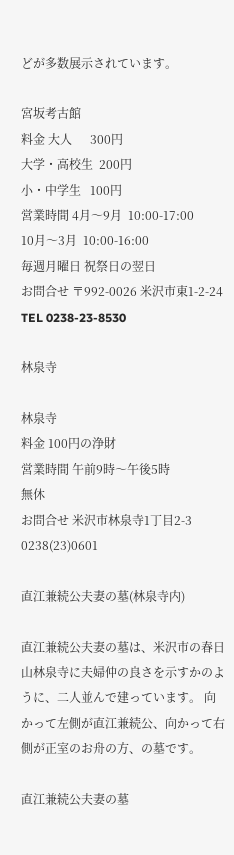どが多数展示されています。

宮坂考古館
料金 大人      300円
大学・高校生  200円
小・中学生   100円
営業時間 4月〜9月  10:00-17:00
10月〜3月  10:00-16:00
毎週月曜日 祝祭日の翌日
お問合せ 〒992-0026 米沢市東1-2-24
TEL 0238-23-8530

林泉寺

林泉寺
料金 100円の浄財
営業時間 午前9時〜午後5時
無休
お問合せ 米沢市林泉寺1丁目2-3
0238(23)0601

直江兼続公夫妻の墓(林泉寺内)

直江兼続公夫妻の墓は、米沢市の春日山林泉寺に夫婦仲の良さを示すかのように、二人並んで建っています。 向かって左側が直江兼続公、向かって右側が正室のお舟の方、の墓です。

直江兼続公夫妻の墓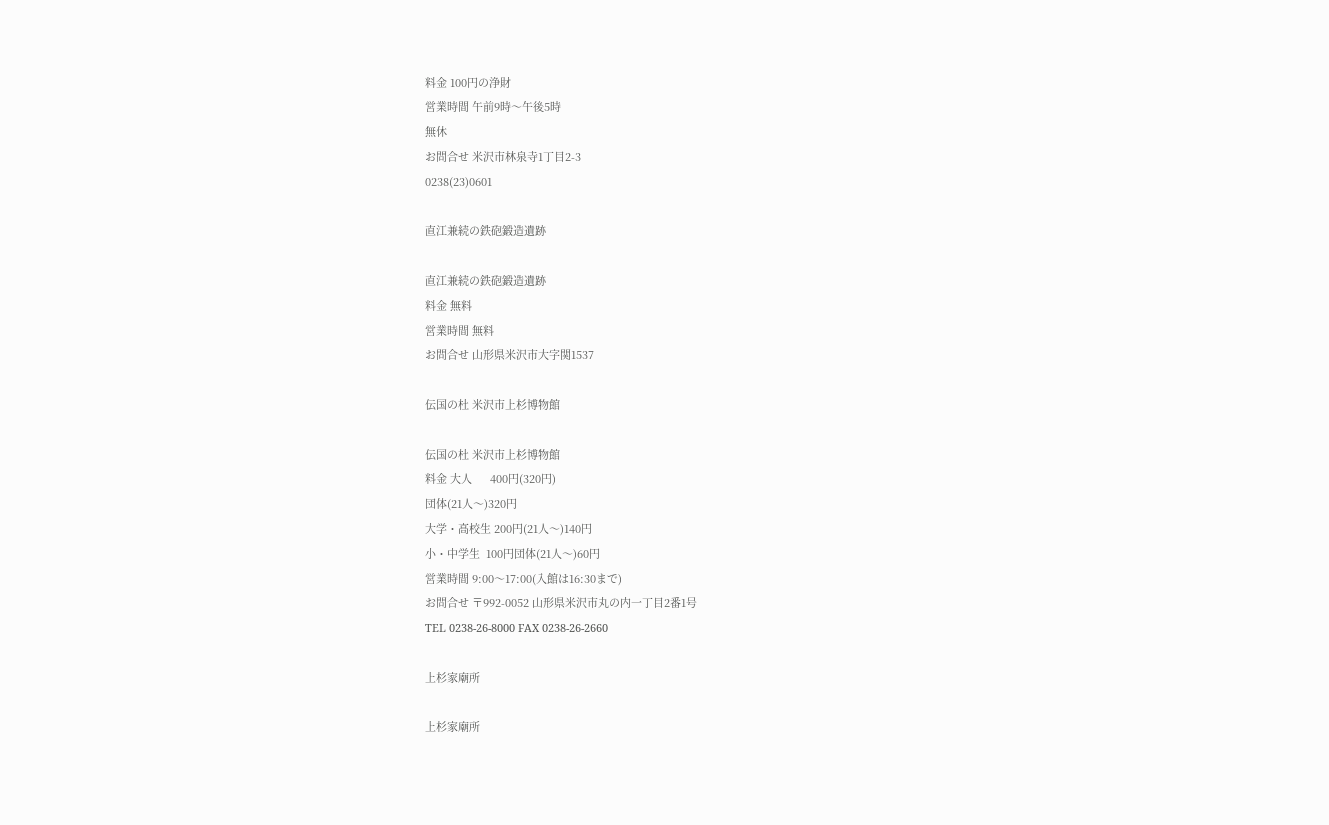料金 100円の浄財
営業時間 午前9時〜午後5時
無休
お問合せ 米沢市林泉寺1丁目2-3
0238(23)0601

直江兼続の鉄砲鍛造遺跡

直江兼続の鉄砲鍛造遺跡
料金 無料
営業時間 無料
お問合せ 山形県米沢市大字関1537

伝国の杜 米沢市上杉博物館

伝国の杜 米沢市上杉博物館
料金 大人      400円(320円)
団体(21人〜)320円
大学・高校生 200円(21人〜)140円
小・中学生  100円団体(21人〜)60円
営業時間 9:00〜17:00(入館は16:30まで)
お問合せ 〒992-0052 山形県米沢市丸の内一丁目2番1号
TEL 0238-26-8000 FAX 0238-26-2660

上杉家廟所

上杉家廟所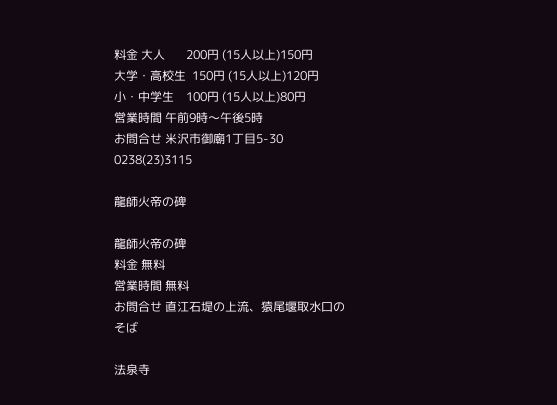料金 大人       200円 (15人以上)150円
大学・高校生  150円 (15人以上)120円
小・中学生    100円 (15人以上)80円
営業時間 午前9時〜午後5時
お問合せ 米沢市御廟1丁目5-30
0238(23)3115

龍師火帝の碑

龍師火帝の碑
料金 無料
営業時間 無料
お問合せ 直江石堤の上流、猿尾堰取水口のそば

法泉寺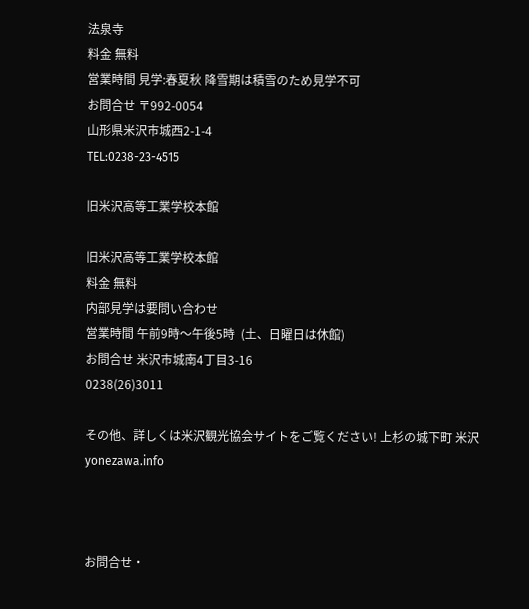法泉寺
料金 無料
営業時間 見学:春夏秋 降雪期は積雪のため見学不可
お問合せ 〒992-0054
山形県米沢市城西2-1-4
TEL:0238-23-4515

旧米沢高等工業学校本館

旧米沢高等工業学校本館
料金 無料
内部見学は要問い合わせ
営業時間 午前9時〜午後5時  (土、日曜日は休館)
お問合せ 米沢市城南4丁目3-16
0238(26)3011

その他、詳しくは米沢観光協会サイトをご覧ください! 上杉の城下町 米沢 yonezawa.info



お問合せ・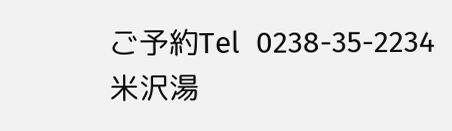ご予約Tel  0238-35-2234
米沢湯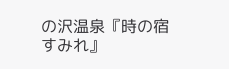の沢温泉『時の宿 すみれ』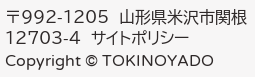〒992-1205  山形県米沢市関根12703-4  サイトポリシー
Copyright © TOKINOYADO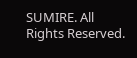SUMIRE. All Rights Reserved.